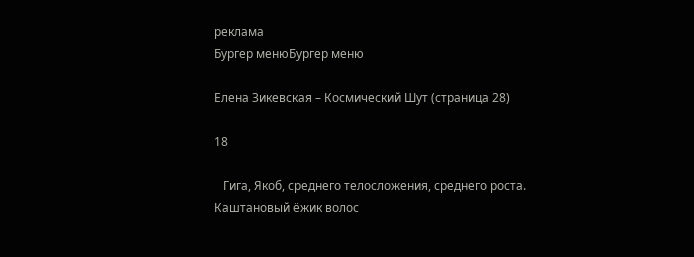реклама
Бургер менюБургер меню

Елена Зикевская – Космический Шут (страница 28)

18

   Гига, Якоб, среднего телосложения, среднего роста. Каштановый ёжик волос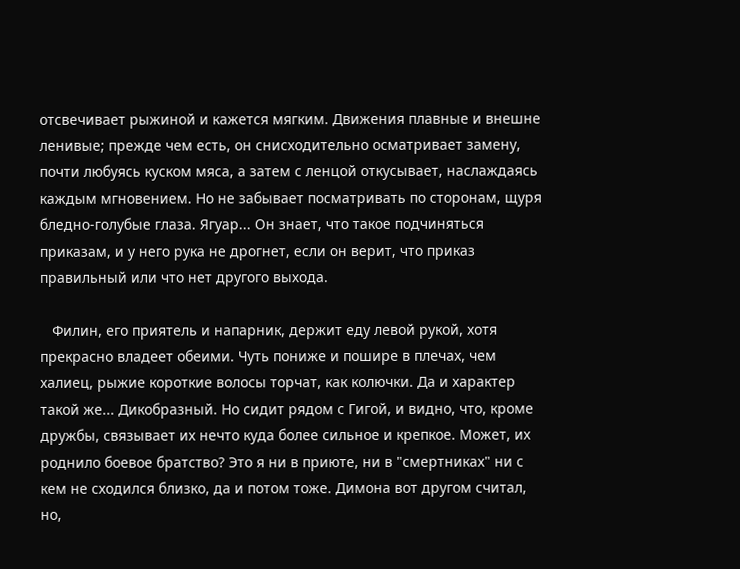отсвечивает рыжиной и кажется мягким. Движения плавные и внешне ленивые; прежде чем есть, он снисходительно осматривает замену, почти любуясь куском мяса, а затем с ленцой откусывает, наслаждаясь каждым мгновением. Но не забывает посматривать по сторонам, щуря бледно-голубые глаза. Ягуар... Он знает, что такое подчиняться приказам, и у него рука не дрогнет, если он верит, что приказ правильный или что нет другого выхода.

   Филин, его приятель и напарник, держит еду левой рукой, хотя прекрасно владеет обеими. Чуть пониже и пошире в плечах, чем халиец, рыжие короткие волосы торчат, как колючки. Да и характер такой же... Дикобразный. Но сидит рядом с Гигой, и видно, что, кроме дружбы, связывает их нечто куда более сильное и крепкое. Может, их роднило боевое братство? Это я ни в приюте, ни в "смертниках" ни с кем не сходился близко, да и потом тоже. Димона вот другом считал, но,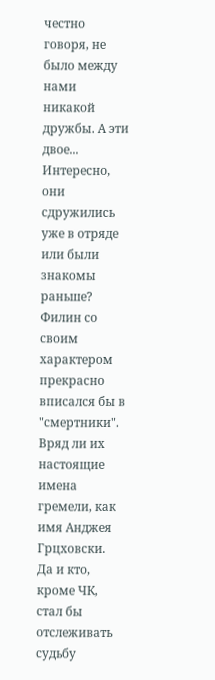честно говоря, не было между нами никакой дружбы. А эти двое... Интересно, они сдружились уже в отряде или были знакомы раньше? Филин со своим характером прекрасно вписался бы в "смертники". Вряд ли их настоящие имена гремели, как имя Анджея Грцховски. Да и кто, кроме ЧК, стал бы отслеживать судьбу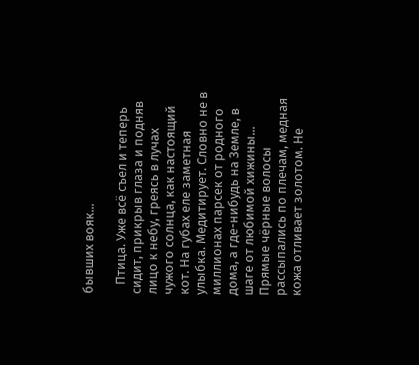бывших вояк...

   Птица. Уже всё съел и теперь сидит, прикрыв глаза и подняв лицо к небу, греясь в лучах чужого солнца, как настоящий кот. На губах еле заметная улыбка. Медитирует. Словно не в миллионах парсек от родного дома, а где-нибудь на Земле, в шаге от любимой хижины... Прямые чёрные волосы рассыпались по плечам, медная кожа отливает золотом. Не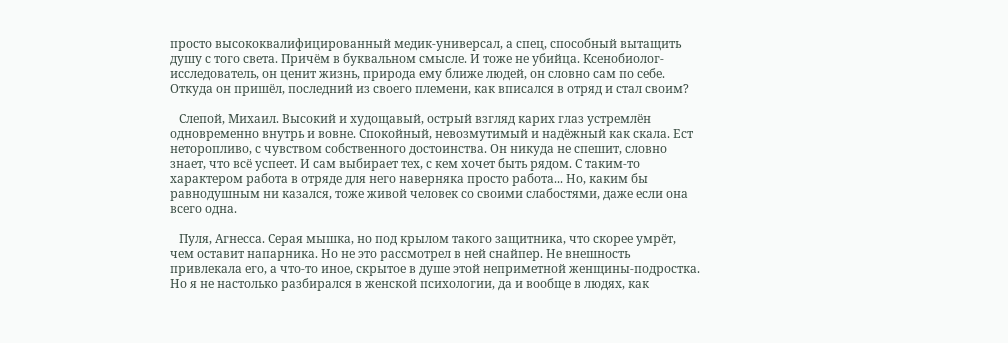просто высококвалифицированный медик-универсал, а спец, способный вытащить душу с того света. Причём в буквальном смысле. И тоже не убийца. Ксенобиолог-исследователь, он ценит жизнь, природа ему ближе людей, он словно сам по себе. Откуда он пришёл, последний из своего племени, как вписался в отряд и стал своим?

   Слепой, Михаил. Высокий и худощавый, острый взгляд карих глаз устремлён одновременно внутрь и вовне. Спокойный, невозмутимый и надёжный как скала. Ест неторопливо, с чувством собственного достоинства. Он никуда не спешит, словно знает, что всё успеет. И сам выбирает тех, с кем хочет быть рядом. С таким-то характером работа в отряде для него наверняка просто работа... Но, каким бы равнодушным ни казался, тоже живой человек со своими слабостями, даже если она всего одна.

   Пуля, Агнесса. Серая мышка, но под крылом такого защитника, что скорее умрёт, чем оставит напарника. Но не это рассмотрел в ней снайпер. Не внешность привлекала его, а что-то иное, скрытое в душе этой неприметной женщины-подростка. Но я не настолько разбирался в женской психологии, да и вообще в людях, как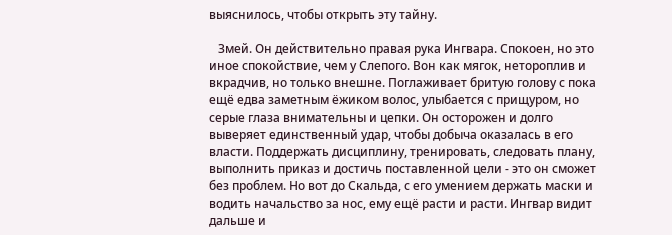выяснилось, чтобы открыть эту тайну.

   Змей. Он действительно правая рука Ингвара. Спокоен, но это иное спокойствие, чем у Слепого. Вон как мягок, нетороплив и вкрадчив, но только внешне. Поглаживает бритую голову с пока ещё едва заметным ёжиком волос, улыбается с прищуром, но серые глаза внимательны и цепки. Он осторожен и долго выверяет единственный удар, чтобы добыча оказалась в его власти. Поддержать дисциплину, тренировать, следовать плану, выполнить приказ и достичь поставленной цели - это он сможет без проблем. Но вот до Скальда, с его умением держать маски и водить начальство за нос, ему ещё расти и расти. Ингвар видит дальше и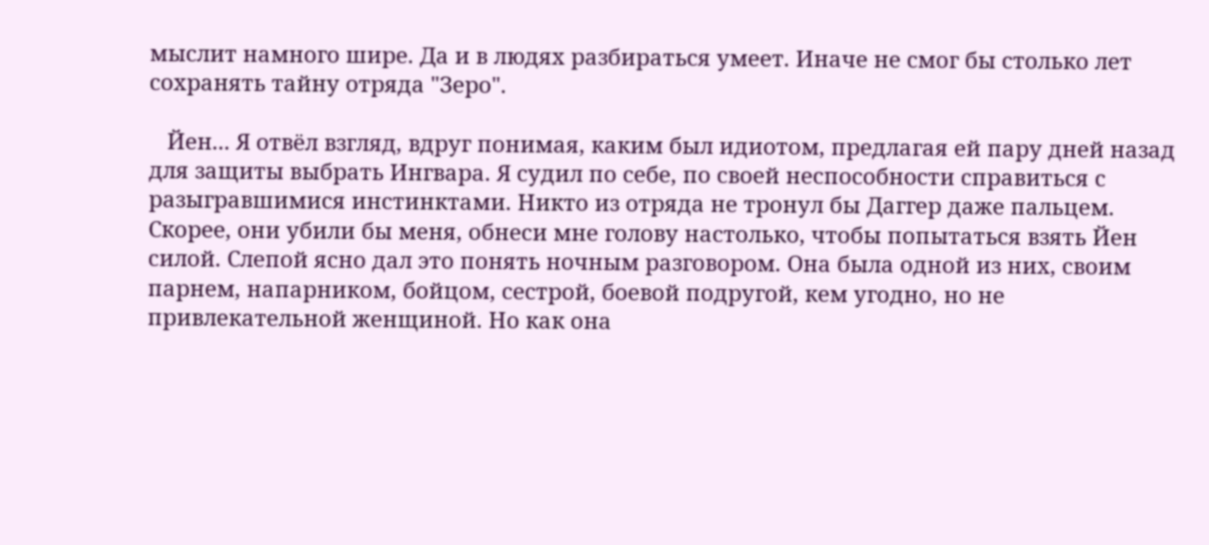мыслит намного шире. Да и в людях разбираться умеет. Иначе не смог бы столько лет сохранять тайну отряда "Зеро".

   Йен... Я отвёл взгляд, вдруг понимая, каким был идиотом, предлагая ей пару дней назад для защиты выбрать Ингвара. Я судил по себе, по своей неспособности справиться с разыгравшимися инстинктами. Никто из отряда не тронул бы Даггер даже пальцем. Скорее, они убили бы меня, обнеси мне голову настолько, чтобы попытаться взять Йен силой. Слепой ясно дал это понять ночным разговором. Она была одной из них, своим парнем, напарником, бойцом, сестрой, боевой подругой, кем угодно, но не привлекательной женщиной. Но как она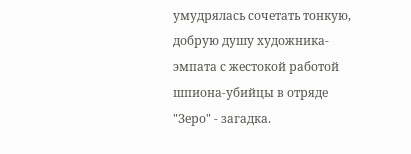умудрялась сочетать тонкую, добрую душу художника-эмпата с жестокой работой шпиона-убийцы в отряде "Зеро" - загадка.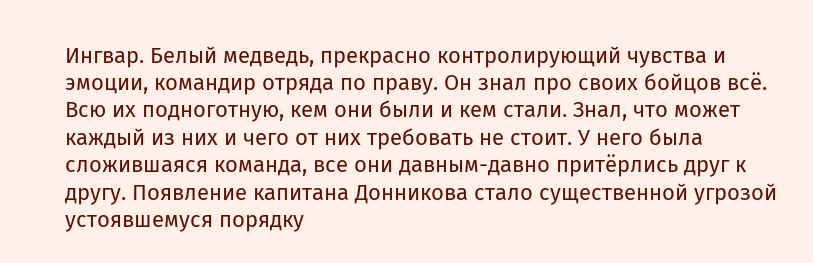Ингвар. Белый медведь, прекрасно контролирующий чувства и эмоции, командир отряда по праву. Он знал про своих бойцов всё. Всю их подноготную, кем они были и кем стали. Знал, что может каждый из них и чего от них требовать не стоит. У него была сложившаяся команда, все они давным-давно притёрлись друг к другу. Появление капитана Донникова стало существенной угрозой устоявшемуся порядку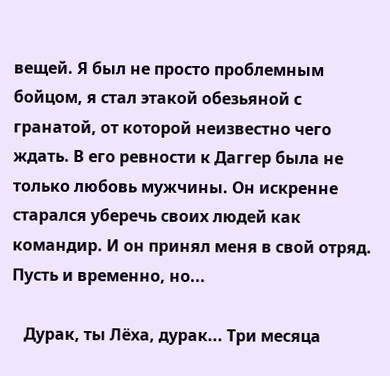вещей. Я был не просто проблемным бойцом, я стал этакой обезьяной с гранатой, от которой неизвестно чего ждать. В его ревности к Даггер была не только любовь мужчины. Он искренне старался уберечь своих людей как командир. И он принял меня в свой отряд. Пусть и временно, но...

   Дурак, ты Лёха, дурак... Три месяца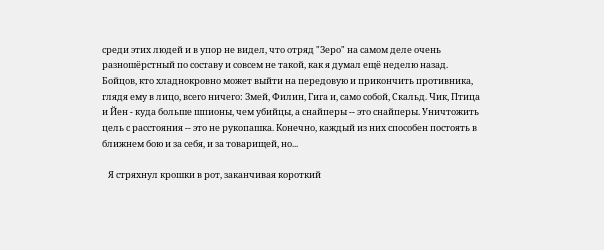среди этих людей и в упор не видел, что отряд "Зеро" на самом деле очень разношёрстный по составу и совсем не такой, как я думал ещё неделю назад. Бойцов, кто хладнокровно может выйти на передовую и прикончить противника, глядя ему в лицо, всего ничего: Змей, Филин, Гига и, само собой, Скальд. Чик, Птица и Йен - куда больше шпионы, чем убийцы, а снайперы -- это снайперы. Уничтожить цель с расстояния -- это не рукопашка. Конечно, каждый из них способен постоять в ближнем бою и за себя, и за товарищей, но...

   Я стряхнул крошки в рот, заканчивая короткий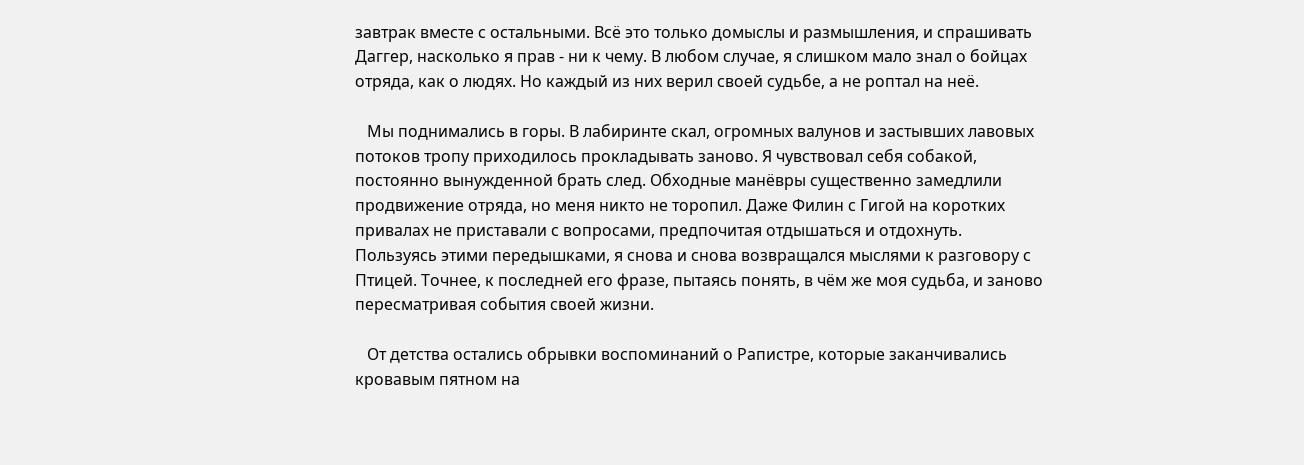завтрак вместе с остальными. Всё это только домыслы и размышления, и спрашивать Даггер, насколько я прав - ни к чему. В любом случае, я слишком мало знал о бойцах отряда, как о людях. Но каждый из них верил своей судьбе, а не роптал на неё.

   Мы поднимались в горы. В лабиринте скал, огромных валунов и застывших лавовых потоков тропу приходилось прокладывать заново. Я чувствовал себя собакой, постоянно вынужденной брать след. Обходные манёвры существенно замедлили продвижение отряда, но меня никто не торопил. Даже Филин с Гигой на коротких привалах не приставали с вопросами, предпочитая отдышаться и отдохнуть. Пользуясь этими передышками, я снова и снова возвращался мыслями к разговору с Птицей. Точнее, к последней его фразе, пытаясь понять, в чём же моя судьба, и заново пересматривая события своей жизни.

   От детства остались обрывки воспоминаний о Рапистре, которые заканчивались кровавым пятном на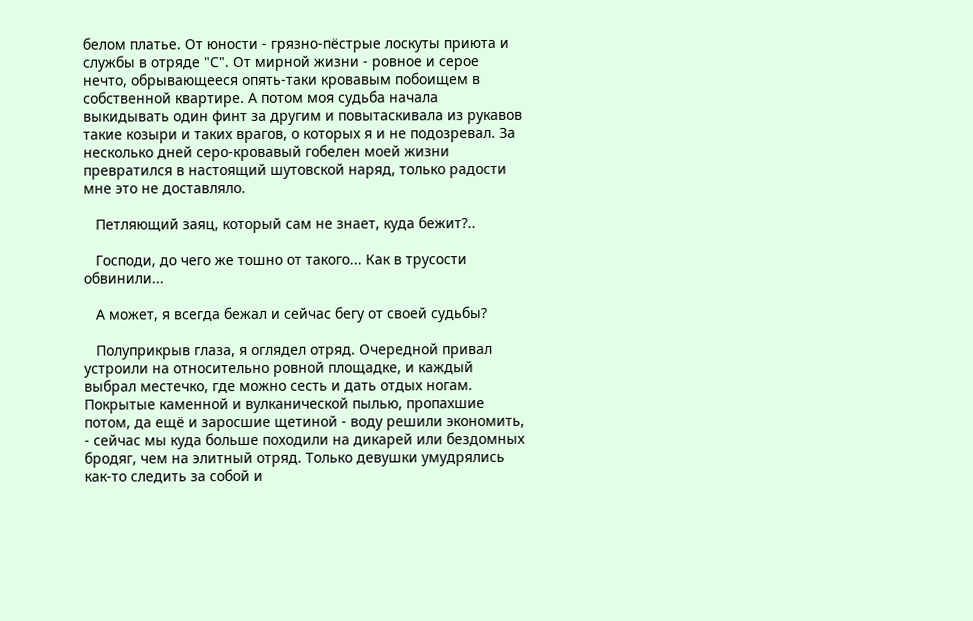белом платье. От юности - грязно-пёстрые лоскуты приюта и службы в отряде "С". От мирной жизни - ровное и серое нечто, обрывающееся опять-таки кровавым побоищем в собственной квартире. А потом моя судьба начала выкидывать один финт за другим и повытаскивала из рукавов такие козыри и таких врагов, о которых я и не подозревал. За несколько дней серо-кровавый гобелен моей жизни превратился в настоящий шутовской наряд, только радости мне это не доставляло.

   Петляющий заяц, который сам не знает, куда бежит?..

   Господи, до чего же тошно от такого... Как в трусости обвинили...

   А может, я всегда бежал и сейчас бегу от своей судьбы?

   Полуприкрыв глаза, я оглядел отряд. Очередной привал устроили на относительно ровной площадке, и каждый выбрал местечко, где можно сесть и дать отдых ногам. Покрытые каменной и вулканической пылью, пропахшие потом, да ещё и заросшие щетиной - воду решили экономить, - сейчас мы куда больше походили на дикарей или бездомных бродяг, чем на элитный отряд. Только девушки умудрялись как-то следить за собой и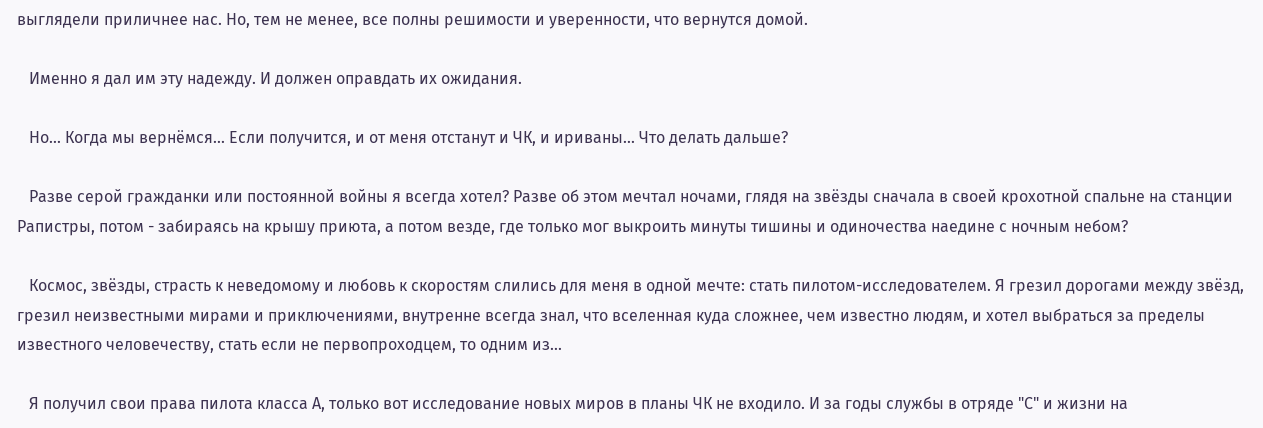выглядели приличнее нас. Но, тем не менее, все полны решимости и уверенности, что вернутся домой.

   Именно я дал им эту надежду. И должен оправдать их ожидания.

   Но... Когда мы вернёмся... Если получится, и от меня отстанут и ЧК, и ириваны... Что делать дальше?

   Разве серой гражданки или постоянной войны я всегда хотел? Разве об этом мечтал ночами, глядя на звёзды сначала в своей крохотной спальне на станции Рапистры, потом - забираясь на крышу приюта, а потом везде, где только мог выкроить минуты тишины и одиночества наедине с ночным небом?

   Космос, звёзды, страсть к неведомому и любовь к скоростям слились для меня в одной мечте: стать пилотом-исследователем. Я грезил дорогами между звёзд, грезил неизвестными мирами и приключениями, внутренне всегда знал, что вселенная куда сложнее, чем известно людям, и хотел выбраться за пределы известного человечеству, стать если не первопроходцем, то одним из...

   Я получил свои права пилота класса А, только вот исследование новых миров в планы ЧК не входило. И за годы службы в отряде "С" и жизни на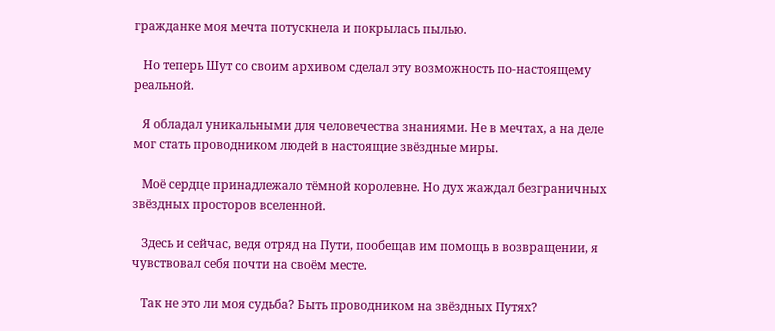гражданке моя мечта потускнела и покрылась пылью.

   Но теперь Шут со своим архивом сделал эту возможность по-настоящему реальной.

   Я обладал уникальными для человечества знаниями. Не в мечтах, а на деле мог стать проводником людей в настоящие звёздные миры.

   Моё сердце принадлежало тёмной королевне. Но дух жаждал безграничных звёздных просторов вселенной.

   Здесь и сейчас, ведя отряд на Пути, пообещав им помощь в возвращении, я чувствовал себя почти на своём месте.

   Так не это ли моя судьба? Быть проводником на звёздных Путях?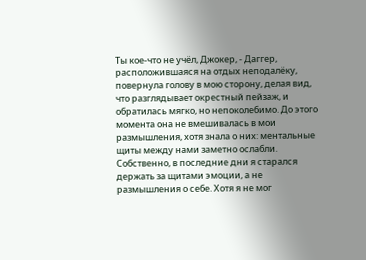Ты кое-что не учёл, Джокер, - Даггер, расположившаяся на отдых неподалёку, повернула голову в мою сторону, делая вид, что разглядывает окрестный пейзаж, и обратилась мягко, но непоколебимо. До этого момента она не вмешивалась в мои размышления, хотя знала о них: ментальные щиты между нами заметно ослабли. Собственно, в последние дни я старался держать за щитами эмоции, а не размышления о себе. Хотя я не мог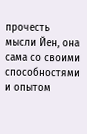прочесть мысли Йен, она сама со своими способностями и опытом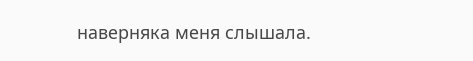наверняка меня слышала.